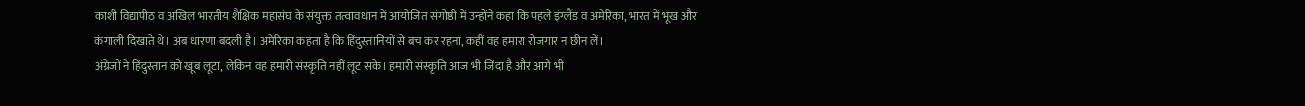काशी विद्यापीठ व अखिल भारतीय शैक्षिक महासंघ के संयुक्त तत्वावधान में आयोजित संगोष्ठी में उन्होंने कहा कि पहले इंग्लैंड व अमेरिका, भारत में भूख और कंगाली दिखाते थे। अब धारणा बदली है। अमेरिका कहता है कि हिंदुस्तानियों से बच कर रहना, कहीं वह हमारा रोजगार न छीन लें।
अंग्रेजों ने हिंदुस्तान को खूब लूटा, लेकिन वह हमारी संस्कृति नहीं लूट सके। हमारी संस्कृति आज भी जिंदा है और आगे भी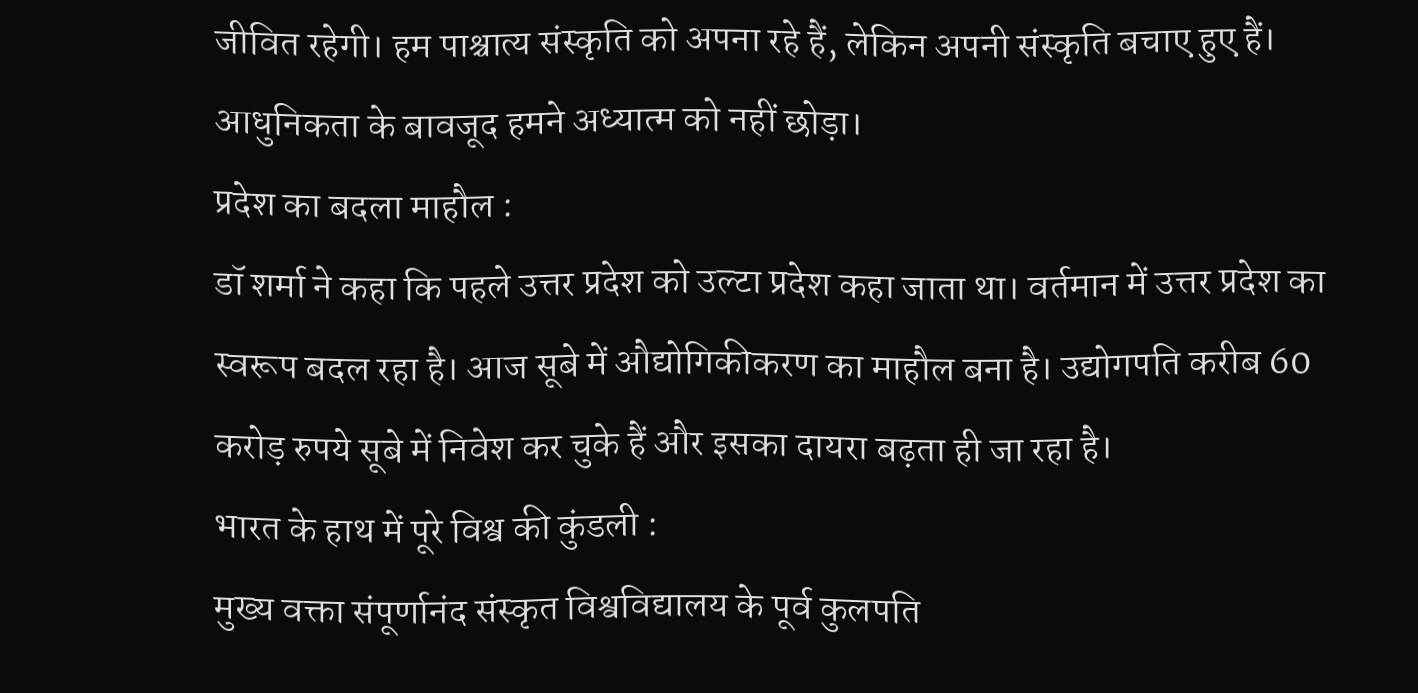जीवित रहेगी। हम पाश्चात्य संस्कृति को अपना रहे हैं, लेकिन अपनी संस्कृति बचाए हुए हैं। आधुनिकता के बावजूद हमने अध्यात्म को नहीं छोड़ा।
प्रदेश का बदला माहौल :
डॉ शर्मा ने कहा कि पहले उत्तर प्रदेश को उल्टा प्रदेश कहा जाता था। वर्तमान में उत्तर प्रदेश का स्वरूप बदल रहा है। आज सूबे में औद्योगिकीकरण का माहौल बना है। उद्योगपति करीब 60 करोड़ रुपये सूबे में निवेश कर चुके हैं और इसका दायरा बढ़ता ही जा रहा है।
भारत के हाथ में पूरे विश्व की कुंडली :
मुख्य वक्ता संपूर्णानंद संस्कृत विश्वविद्यालय के पूर्व कुलपति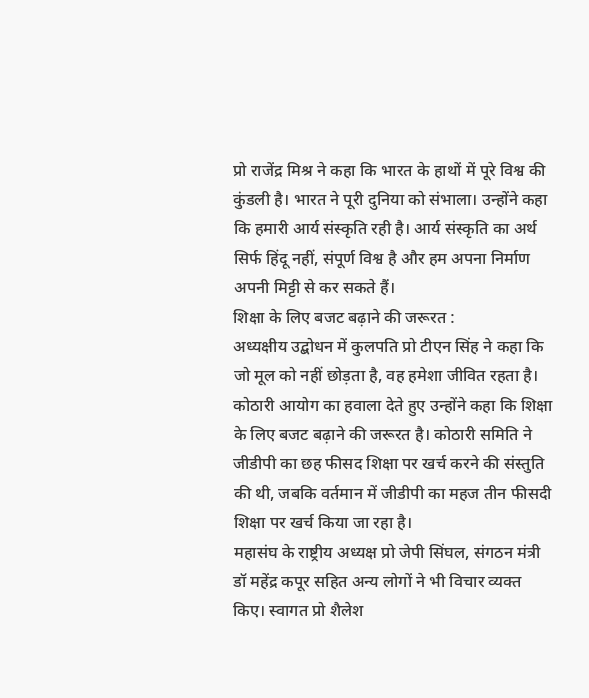प्रो राजेंद्र मिश्र ने कहा कि भारत के हाथों में पूरे विश्व की कुंडली है। भारत ने पूरी दुनिया को संभाला। उन्होंने कहा कि हमारी आर्य संस्कृति रही है। आर्य संस्कृति का अर्थ सिर्फ हिंदू नहीं, संपूर्ण विश्व है और हम अपना निर्माण अपनी मिट्टी से कर सकते हैं।
शिक्षा के लिए बजट बढ़ाने की जरूरत :
अध्यक्षीय उद्बोधन में कुलपति प्रो टीएन सिंह ने कहा कि जो मूल को नहीं छोड़ता है, वह हमेशा जीवित रहता है। कोठारी आयोग का हवाला देते हुए उन्होंने कहा कि शिक्षा के लिए बजट बढ़ाने की जरूरत है। कोठारी समिति ने जीडीपी का छह फीसद शिक्षा पर खर्च करने की संस्तुति की थी, जबकि वर्तमान में जीडीपी का महज तीन फीसदी शिक्षा पर खर्च किया जा रहा है।
महासंघ के राष्ट्रीय अध्यक्ष प्रो जेपी सिंघल, संगठन मंत्री डॉ महेंद्र कपूर सहित अन्य लोगों ने भी विचार व्यक्त किए। स्वागत प्रो शैलेश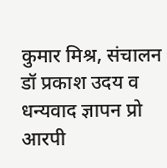कुमार मिश्र, संचालन डॉ प्रकाश उदय व धन्यवाद ज्ञापन प्रो आरपी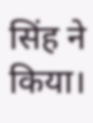सिंह ने किया।